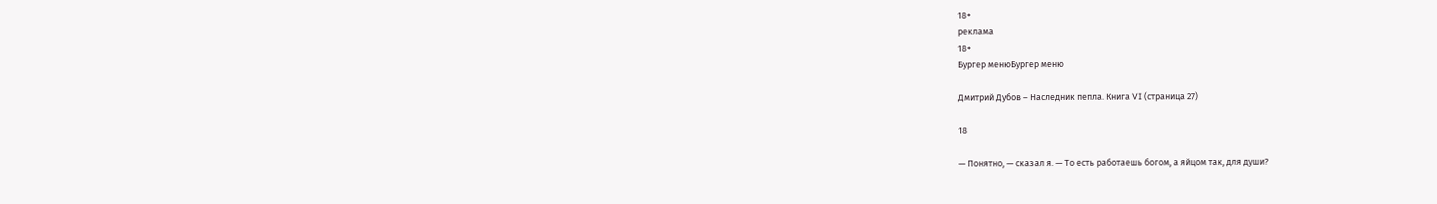18+
реклама
18+
Бургер менюБургер меню

Дмитрий Дубов – Наследник пепла. Книга VI (страница 27)

18

— Понятно, — сказал я. — То есть работаешь богом, а яйцом так, для души?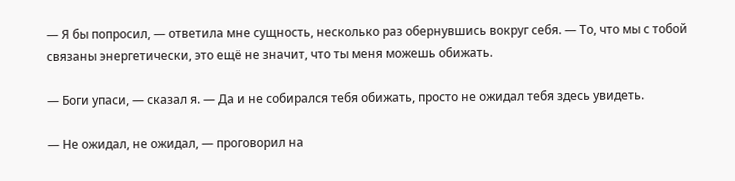— Я бы попросил, — ответила мне сущность, несколько раз обернувшись вокруг себя. — То, что мы с тобой связаны энергетически, это ещё не значит, что ты меня можешь обижать.

— Боги упаси, — сказал я. — Да и не собирался тебя обижать, просто не ожидал тебя здесь увидеть.

— Не ожидал, не ожидал, — проговорил на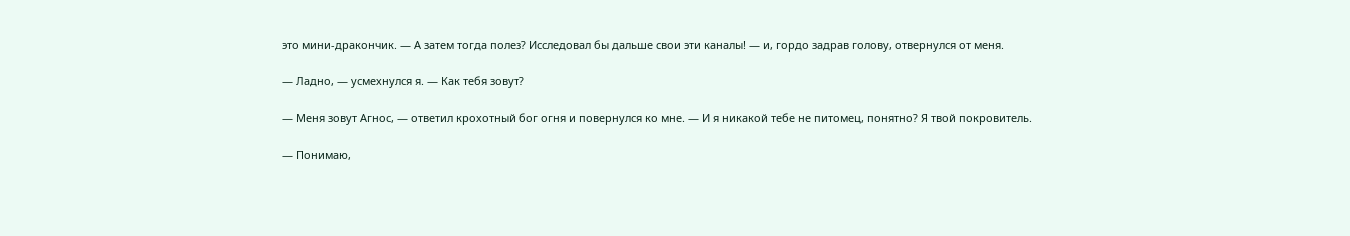это мини-дракончик. — А затем тогда полез? Исследовал бы дальше свои эти каналы! — и, гордо задрав голову, отвернулся от меня.

— Ладно, — усмехнулся я. — Как тебя зовут?

— Меня зовут Агнос, — ответил крохотный бог огня и повернулся ко мне. — И я никакой тебе не питомец, понятно? Я твой покровитель.

— Понимаю,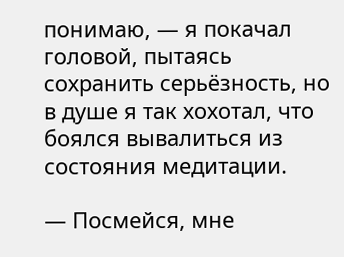понимаю, — я покачал головой, пытаясь сохранить серьёзность, но в душе я так хохотал, что боялся вывалиться из состояния медитации.

— Посмейся, мне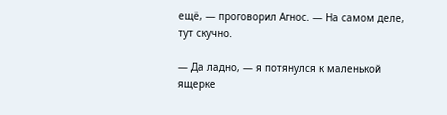ещё, — проговорил Агнос. — На самом деле, тут скучно.

— Да ладно, — я потянулся к маленькой ящерке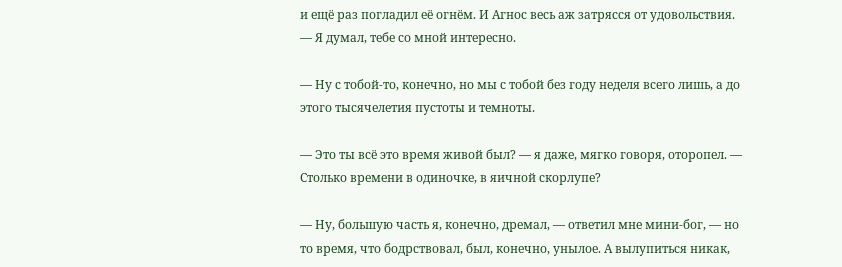и ещё раз погладил её огнём. И Агнос весь аж затрясся от удовольствия. — Я думал, тебе со мной интересно.

— Ну с тобой-то, конечно, но мы с тобой без году неделя всего лишь, а до этого тысячелетия пустоты и темноты.

— Это ты всё это время живой был? — я даже, мягко говоря, оторопел. — Столько времени в одиночке, в яичной скорлупе?

— Ну, большую часть я, конечно, дремал, — ответил мне мини-бог, — но то время, что бодрствовал, был, конечно, унылое. А вылупиться никак,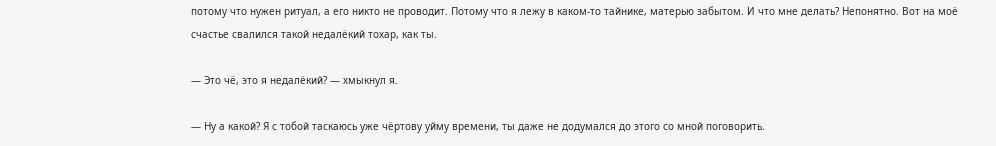потому что нужен ритуал, а его никто не проводит. Потому что я лежу в каком-то тайнике, матерью забытом. И что мне делать? Непонятно. Вот на моё счастье свалился такой недалёкий тохар, как ты.

— Это чё, это я недалёкий? — хмыкнул я.

— Ну а какой? Я с тобой таскаюсь уже чёртову уйму времени, ты даже не додумался до этого со мной поговорить.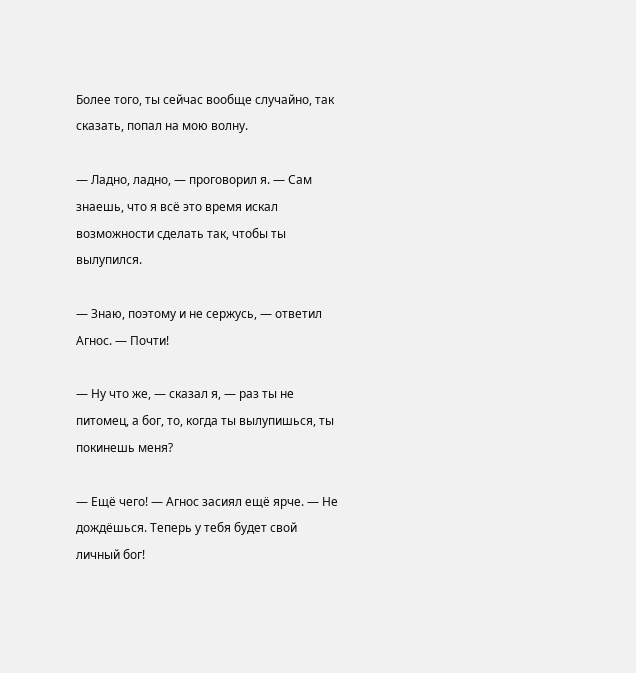Более того, ты сейчас вообще случайно, так сказать, попал на мою волну.

— Ладно, ладно, — проговорил я. — Сам знаешь, что я всё это время искал возможности сделать так, чтобы ты вылупился.

— Знаю, поэтому и не сержусь, — ответил Агнос. — Почти!

— Ну что же, — сказал я, — раз ты не питомец, а бог, то, когда ты вылупишься, ты покинешь меня?

— Ещё чего! — Агнос засиял ещё ярче. — Не дождёшься. Теперь у тебя будет свой личный бог!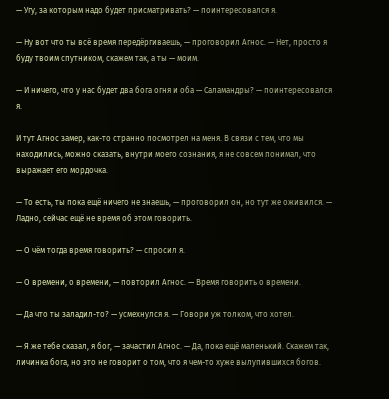— Угу, за которым надо будет присматривать? — поинтересовался я.

— Ну вот что ты всё время передёргиваешь, — проговорил Агнос. — Нет, просто я буду твоим спутником, скажем так, а ты — моим.

— И ничего, что у нас будет два бога огня и оба — Саламандры? — поинтересовался я.

И тут Агнос замер, как-то странно посмотрел на меня. В связи с тем, что мы находились, можно сказать, внутри моего сознания, я не совсем понимал, что выражает его мордочка.

— То есть, ты пока ещё ничего не знаешь, — проговорил он, но тут же оживился. — Ладно, сейчас ещё не время об этом говорить.

— О чём тогда время говорить? — спросил я.

— О времени, о времени, — повторил Агнос. — Время говорить о времени.

— Да что ты заладил-то? — усмехнулся я. — Говори уж толком, что хотел.

— Я же тебе сказал, я бог, — зачастил Агнос. — Да, пока ещё маленький. Скажем так, личинка бога, но это не говорит о том, что я чем-то хуже вылупившихся богов.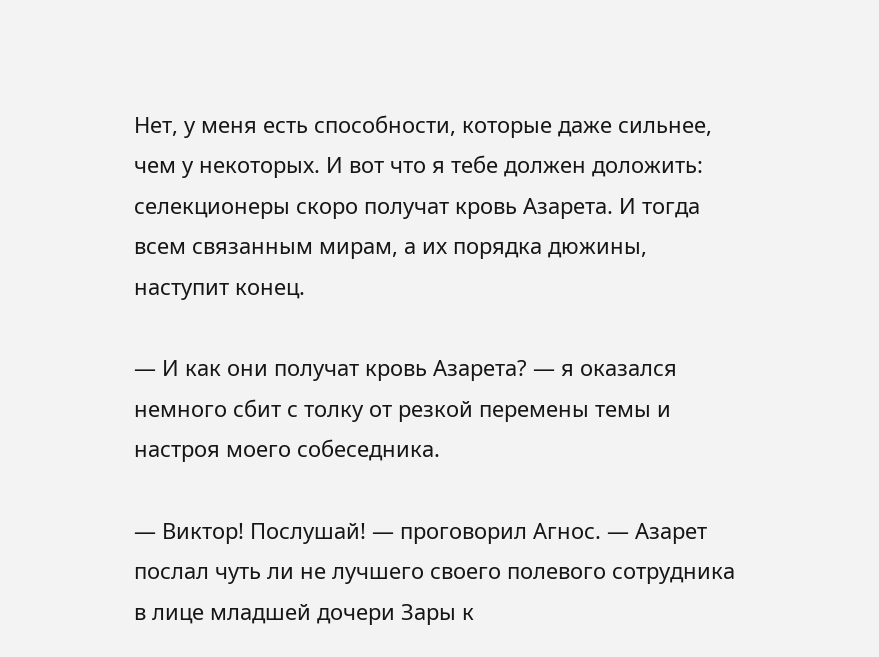Нет, у меня есть способности, которые даже сильнее, чем у некоторых. И вот что я тебе должен доложить: селекционеры скоро получат кровь Азарета. И тогда всем связанным мирам, а их порядка дюжины, наступит конец.

— И как они получат кровь Азарета? — я оказался немного сбит с толку от резкой перемены темы и настроя моего собеседника.

— Виктор! Послушай! — проговорил Агнос. — Азарет послал чуть ли не лучшего своего полевого сотрудника в лице младшей дочери Зары к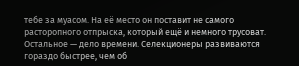тебе за муасом. На её место он поставит не самого расторопного отпрыска, который ещё и немного трусоват. Остальное — дело времени. Селекционеры развиваются гораздо быстрее, чем об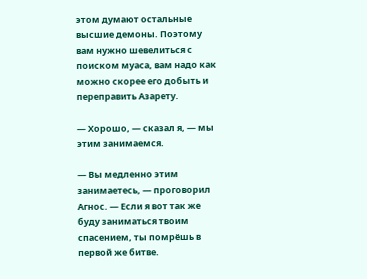этом думают остальные высшие демоны. Поэтому вам нужно шевелиться с поиском муаса, вам надо как можно скорее его добыть и переправить Азарету.

— Хорошо, — сказал я, — мы этим занимаемся.

— Вы медленно этим занимаетесь, — проговорил Агнос. — Если я вот так же буду заниматься твоим спасением, ты помрёшь в первой же битве.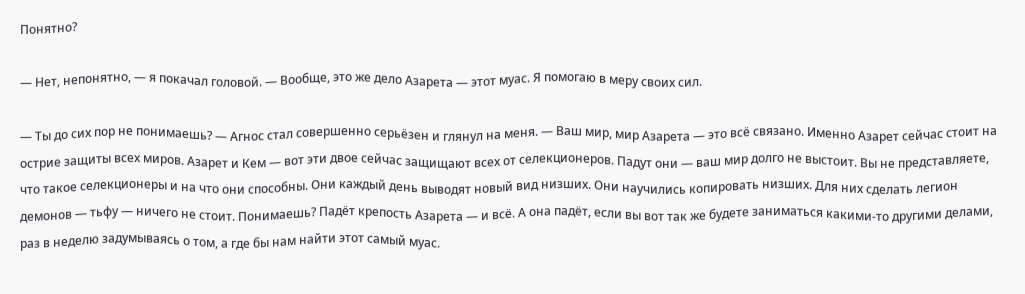Понятно?

— Нет, непонятно, — я покачал головой. — Вообще, это же дело Азарета — этот муас. Я помогаю в меру своих сил.

— Ты до сих пор не понимаешь? — Агнос стал совершенно серьёзен и глянул на меня. — Ваш мир, мир Азарета — это всё связано. Именно Азарет сейчас стоит на острие защиты всех миров. Азарет и Кем — вот эти двое сейчас защищают всех от селекционеров. Падут они — ваш мир долго не выстоит. Вы не представляете, что такое селекционеры и на что они способны. Они каждый день выводят новый вид низших. Они научились копировать низших. Для них сделать легион демонов — тьфу — ничего не стоит. Понимаешь? Падёт крепость Азарета — и всё. А она падёт, если вы вот так же будете заниматься какими-то другими делами, раз в неделю задумываясь о том, а где бы нам найти этот самый муас.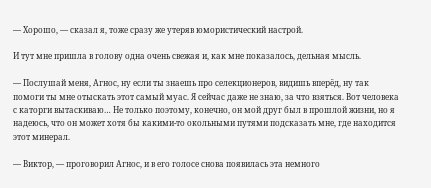— Хорошо, — сказал я, тоже сразу же утеряв юмористический настрой.

И тут мне пришла в голову одна очень свежая и, как мне показалось, дельная мысль.

— Послушай меня, Агнос, ну если ты знаешь про селекционеров, видишь вперёд, ну так помоги ты мне отыскать этот самый муас. Я сейчас даже не знаю, за что взяться. Вот человека с каторги вытаскиваю… Не только поэтому, конечно, он мой друг был в прошлой жизни, но я надеюсь, что он может хотя бы какими-то окольными путями подсказать мне, где находится этот минерал.

— Виктор, — проговорил Агнос, и в его голосе снова появилась эта немного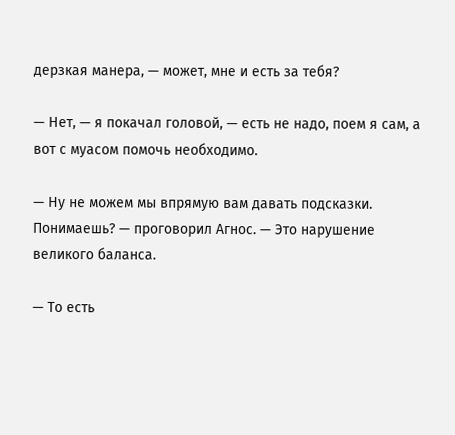дерзкая манера, — может, мне и есть за тебя?

— Нет, — я покачал головой, — есть не надо, поем я сам, а вот с муасом помочь необходимо.

— Ну не можем мы впрямую вам давать подсказки. Понимаешь? — проговорил Агнос. — Это нарушение великого баланса.

— То есть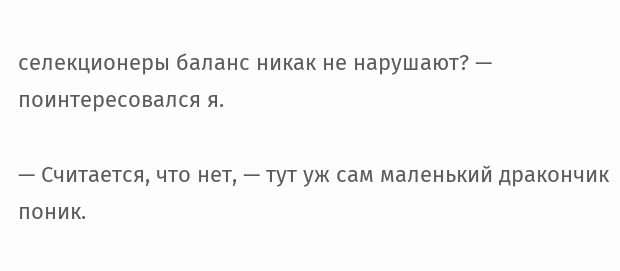селекционеры баланс никак не нарушают? — поинтересовался я.

— Считается, что нет, — тут уж сам маленький дракончик поник.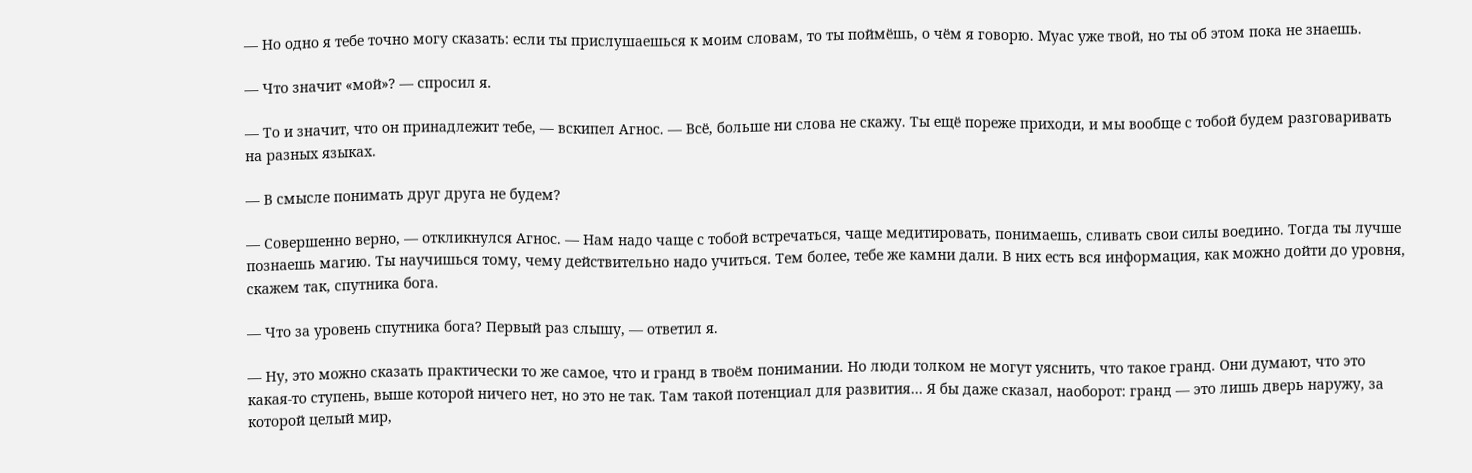— Но одно я тебе точно могу сказать: если ты прислушаешься к моим словам, то ты поймёшь, о чём я говорю. Муас уже твой, но ты об этом пока не знаешь.

— Что значит «мой»? — спросил я.

— То и значит, что он принадлежит тебе, — вскипел Агнос. — Всё, больше ни слова не скажу. Ты ещё пореже приходи, и мы вообще с тобой будем разговаривать на разных языках.

— В смысле понимать друг друга не будем?

— Совершенно верно, — откликнулся Агнос. — Нам надо чаще с тобой встречаться, чаще медитировать, понимаешь, сливать свои силы воедино. Тогда ты лучше познаешь магию. Ты научишься тому, чему действительно надо учиться. Тем более, тебе же камни дали. В них есть вся информация, как можно дойти до уровня, скажем так, спутника бога.

— Что за уровень спутника бога? Первый раз слышу, — ответил я.

— Ну, это можно сказать практически то же самое, что и гранд в твоём понимании. Но люди толком не могут уяснить, что такое гранд. Они думают, что это какая-то ступень, выше которой ничего нет, но это не так. Там такой потенциал для развития… Я бы даже сказал, наоборот: гранд — это лишь дверь наружу, за которой целый мир,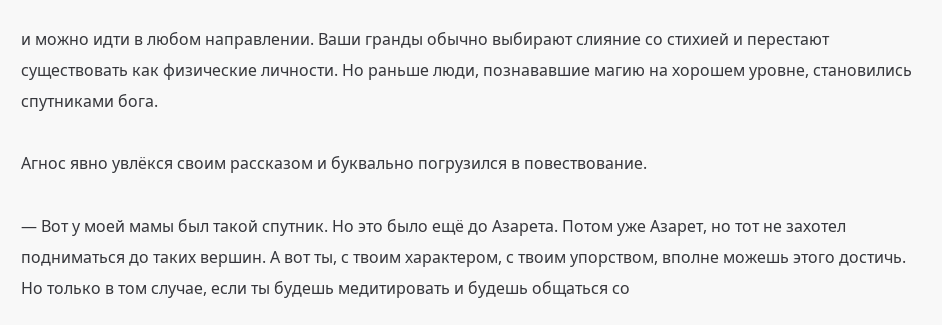и можно идти в любом направлении. Ваши гранды обычно выбирают слияние со стихией и перестают существовать как физические личности. Но раньше люди, познававшие магию на хорошем уровне, становились спутниками бога.

Агнос явно увлёкся своим рассказом и буквально погрузился в повествование.

— Вот у моей мамы был такой спутник. Но это было ещё до Азарета. Потом уже Азарет, но тот не захотел подниматься до таких вершин. А вот ты, с твоим характером, с твоим упорством, вполне можешь этого достичь. Но только в том случае, если ты будешь медитировать и будешь общаться со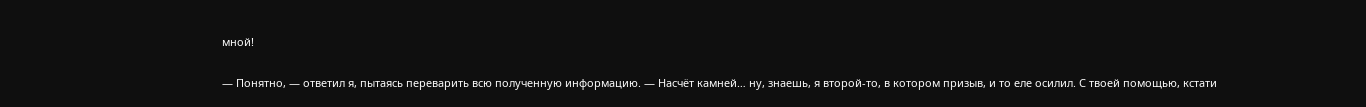мной!

— Понятно, — ответил я, пытаясь переварить всю полученную информацию. — Насчёт камней… ну, знаешь, я второй-то, в котором призыв, и то еле осилил. С твоей помощью, кстати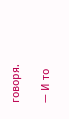говоря.

— И то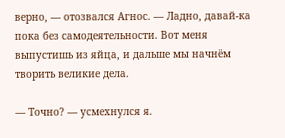верно, — отозвался Агнос. — Ладно, давай-ка пока без самодеятельности. Вот меня выпустишь из яйца, и дальше мы начнём творить великие дела.

— Точно? — усмехнулся я.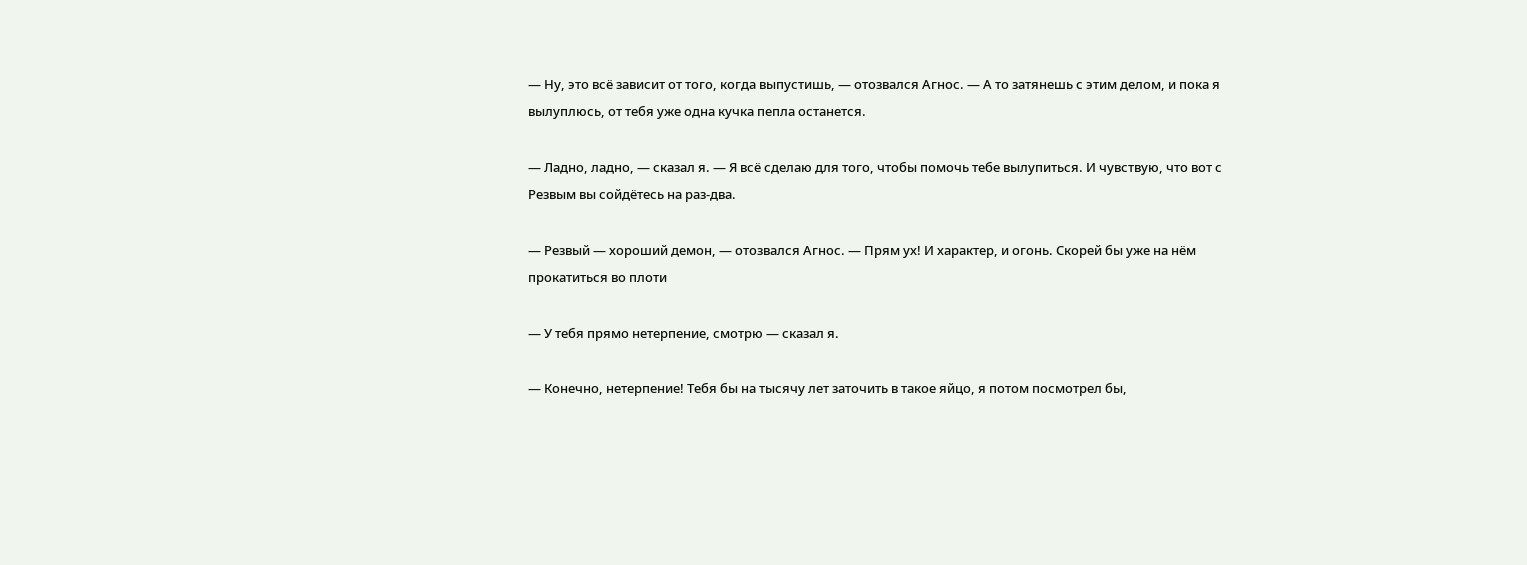— Ну, это всё зависит от того, когда выпустишь, — отозвался Агнос. — А то затянешь с этим делом, и пока я вылуплюсь, от тебя уже одна кучка пепла останется.

— Ладно, ладно, — сказал я. — Я всё сделаю для того, чтобы помочь тебе вылупиться. И чувствую, что вот с Резвым вы сойдётесь на раз-два.

— Резвый — хороший демон, — отозвался Агнос. — Прям ух! И характер, и огонь. Скорей бы уже на нём прокатиться во плоти

— У тебя прямо нетерпение, смотрю — сказал я.

— Конечно, нетерпение! Тебя бы на тысячу лет заточить в такое яйцо, я потом посмотрел бы,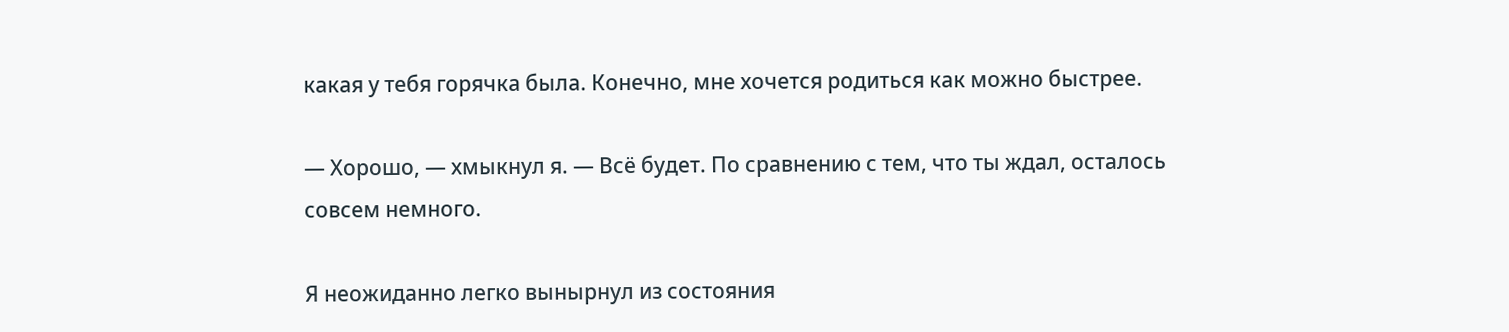какая у тебя горячка была. Конечно, мне хочется родиться как можно быстрее.

— Хорошо, — хмыкнул я. — Всё будет. По сравнению с тем, что ты ждал, осталось совсем немного.

Я неожиданно легко вынырнул из состояния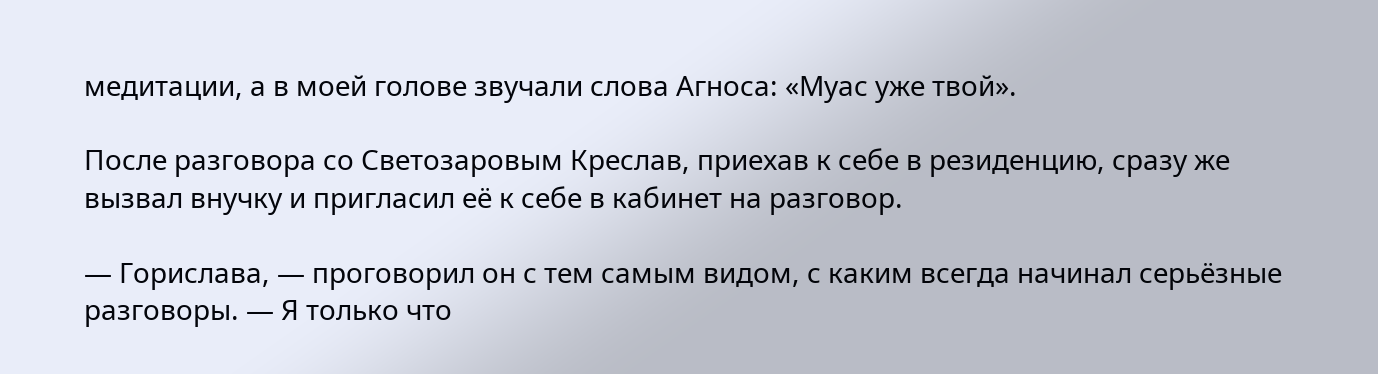медитации, а в моей голове звучали слова Агноса: «Муас уже твой».

После разговора со Светозаровым Креслав, приехав к себе в резиденцию, сразу же вызвал внучку и пригласил её к себе в кабинет на разговор.

— Горислава, — проговорил он с тем самым видом, с каким всегда начинал серьёзные разговоры. — Я только что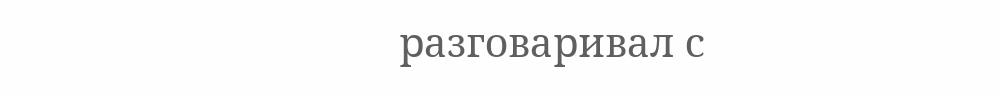разговаривал с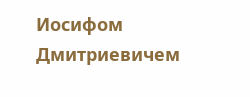Иосифом Дмитриевичем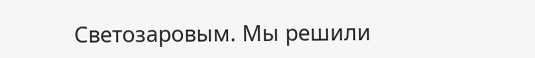Светозаровым. Мы решили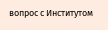вопрос с Институтом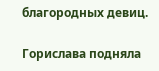благородных девиц.

Горислава подняла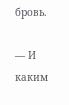бровь.

— И каким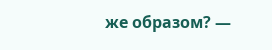же образом? —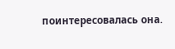поинтересовалась она.